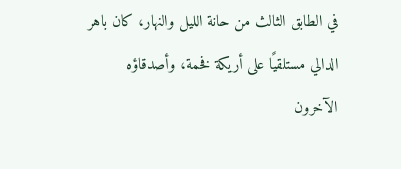في الطابق الثالث من حانة الليل والنهار، كان باهر الدالي مستلقيًا على أريكة فخمة، وأصدقاؤه الآخرون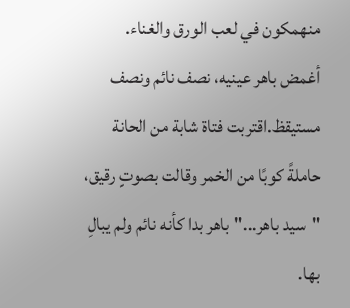منهمكون في لعب الورق والغناء. أغمض باهر عينيه، نصف نائم ونصف مستيقظ.اقتربت فتاة شابة من الحانة حاملةً كوبًا من الخمر وقالت بصوتٍ رقيق، "سيد باهر..."باهر بدا كأنه نائم ولم يبالِ بها.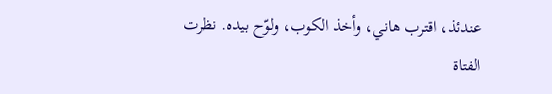عندئذ، اقترب هاني، وأخذ الكوب، ولوّح بيده. نظرت الفتاة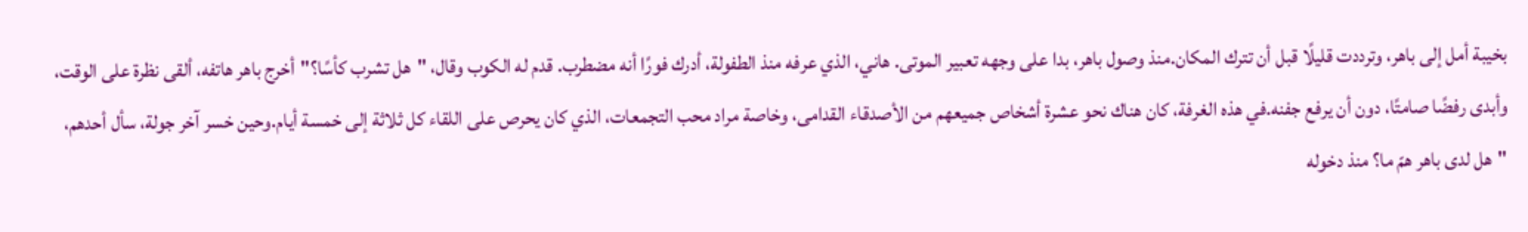بخيبة أمل إلى باهر، وترددت قليلًا قبل أن تترك المكان.منذ وصول باهر، بدا على وجهه تعبير الموتى. هاني، الذي عرفه منذ الطفولة، أدرك فورًا أنه مضطرب. قدم له الكوب وقال، "هل تشرب كأسًا؟"أخرج باهر هاتفه، ألقى نظرة على الوقت، وأبدى رفضًا صامتًا، دون أن يرفع جفنه.في هذه الغرفة، كان هناك نحو عشرة أشخاص جميعهم من الأصدقاء القدامى، وخاصة مراد محب التجمعات، الذي كان يحرص على اللقاء كل ثلاثة إلى خمسة أيام.وحين خسر آخر جولة، سأل أحدهم، "هل لدى باهر همّ ما؟ منذ دخوله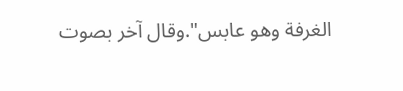الغرفة وهو عابس".وقال آخر بصوت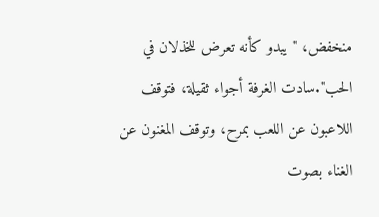منخفض، " يبدو كأنه تعرض للخذلان في الحب".سادت الغرفة أجواء ثقيلة، فتوقف اللاعبون عن اللعب بمرح، وتوقف المغنون عن الغناء بصوت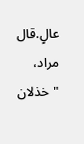عالٍ.قال مراد، "خذلان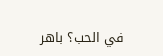في الحب؟ باهر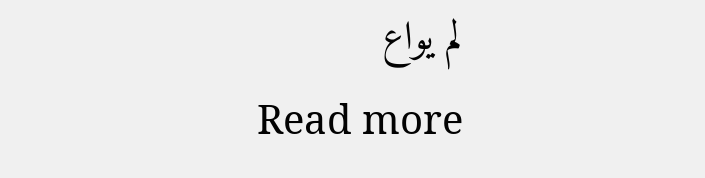لم يواع
Read more